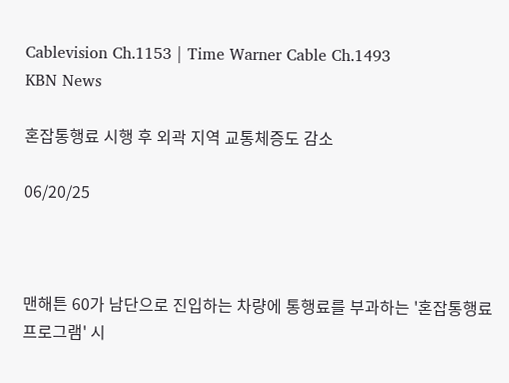Cablevision Ch.1153 | Time Warner Cable Ch.1493
KBN News

혼잡통행료 시행 후 외곽 지역 교통체증도 감소

06/20/25



맨해튼 60가 남단으로 진입하는 차량에 통행료를 부과하는 '혼잡통행료 프로그램' 시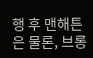행 후 맨해튼은 물론, 브롱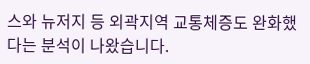스와 뉴저지 등 외곽지역 교통체증도 완화했다는 분석이 나왔습니다.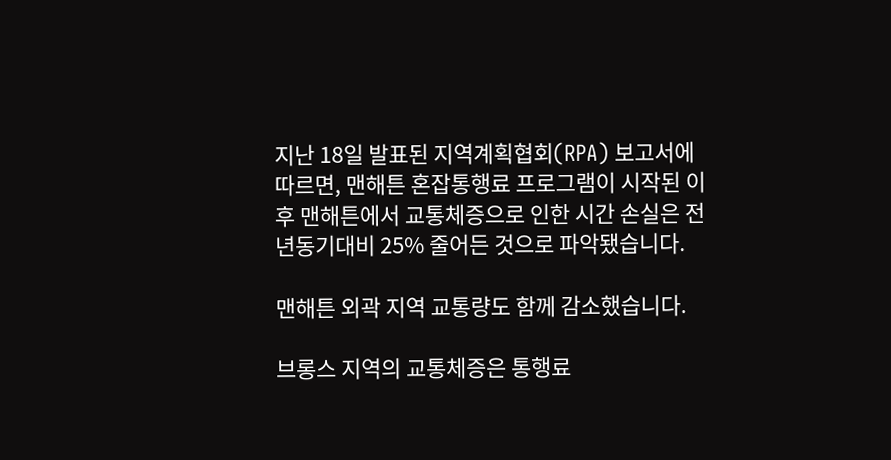지난 18일 발표된 지역계획협회(RPA) 보고서에 따르면, 맨해튼 혼잡통행료 프로그램이 시작된 이후 맨해튼에서 교통체증으로 인한 시간 손실은 전년동기대비 25% 줄어든 것으로 파악됐습니다.

맨해튼 외곽 지역 교통량도 함께 감소했습니다.

브롱스 지역의 교통체증은 통행료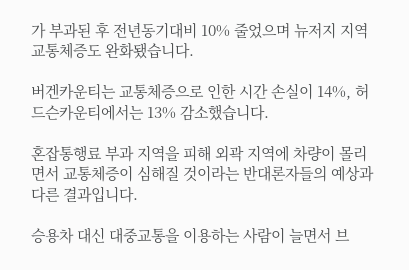가 부과된 후 전년동기대비 10% 줄었으며 뉴저지 지역 교통체증도 완화됐습니다.

버겐카운티는 교통체증으로 인한 시간 손실이 14%, 허드슨카운티에서는 13% 감소했습니다.

혼잡통행료 부과 지역을 피해 외곽 지역에 차량이 몰리면서 교통체증이 심해질 것이라는 반대론자들의 예상과 다른 결과입니다.

승용차 대신 대중교통을 이용하는 사람이 늘면서 브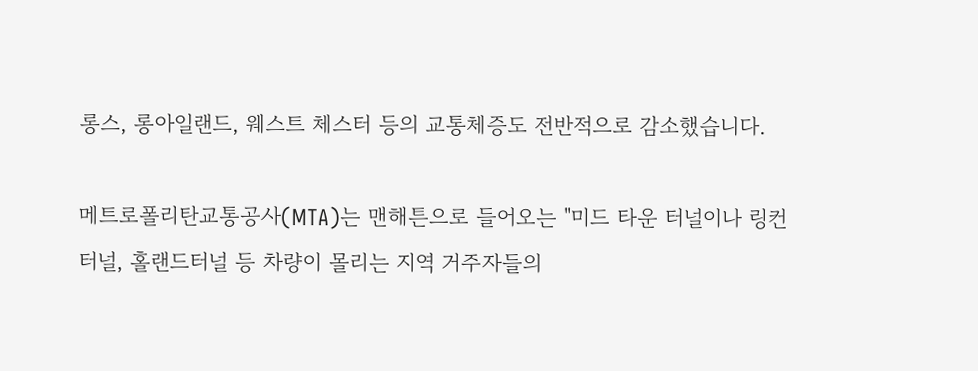롱스, 롱아일랜드, 웨스트 체스터 등의 교통체증도 전반적으로 감소했습니다.

메트로폴리탄교통공사(MTA)는 맨해튼으로 들어오는 "미드 타운 터널이나 링컨터널, 홀랜드터널 등 차량이 몰리는 지역 거주자들의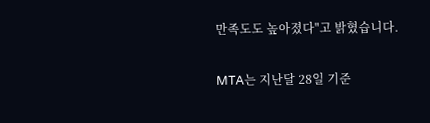만족도도 높아졌다"고 밝혔습니다.

MTA는 지난달 28일 기준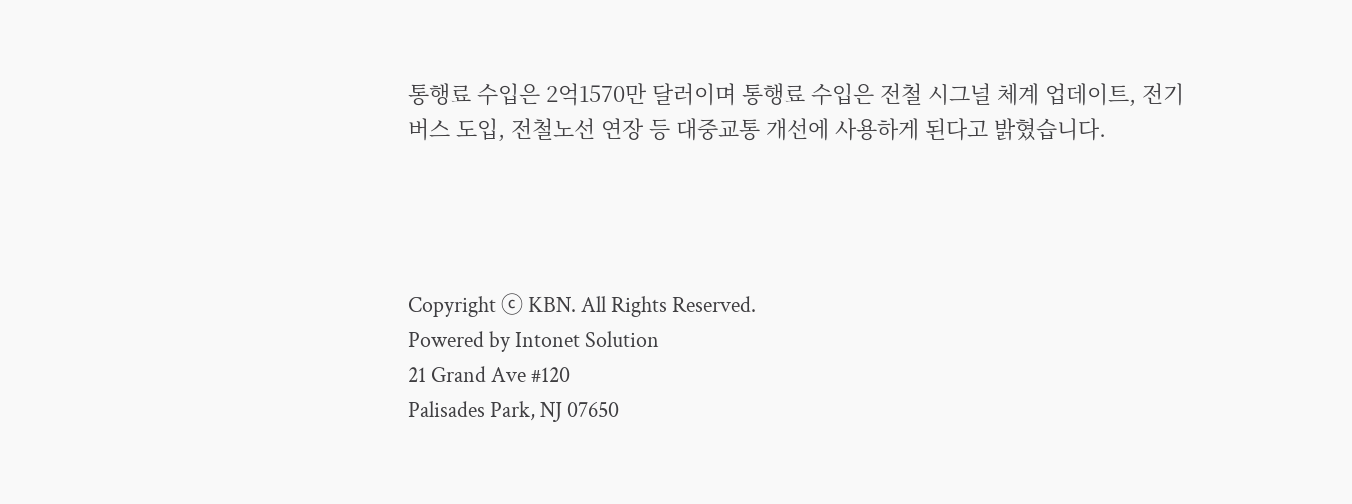통행료 수입은 2억1570만 달러이며 통행료 수입은 전철 시그널 체계 업데이트, 전기버스 도입, 전철노선 연장 등 대중교통 개선에 사용하게 된다고 밝혔습니다.




Copyright ⓒ KBN. All Rights Reserved.
Powered by Intonet Solution
21 Grand Ave #120
Palisades Park, NJ 07650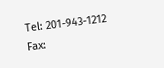Tel: 201-943-1212
Fax: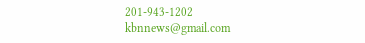201-943-1202
kbnnews@gmail.com